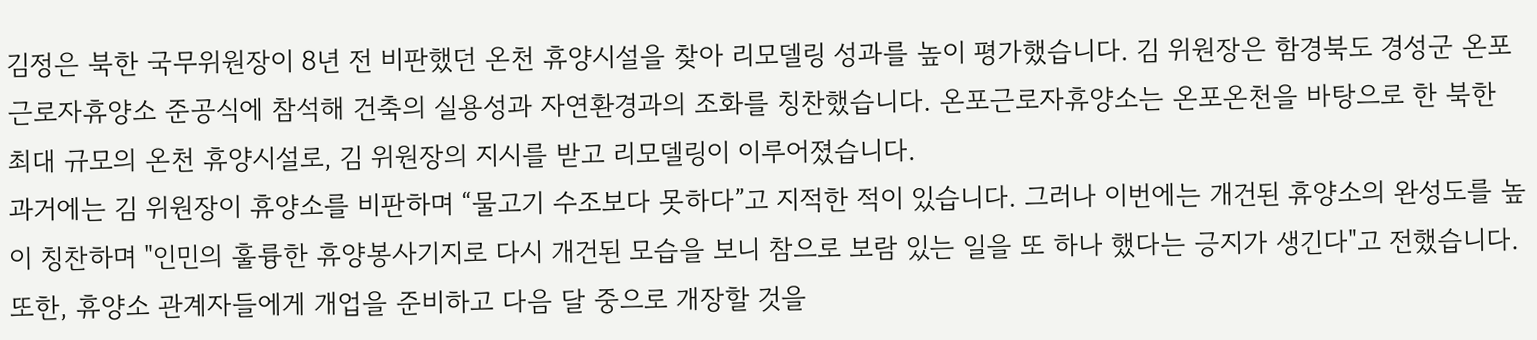김정은 북한 국무위원장이 8년 전 비판했던 온천 휴양시설을 찾아 리모델링 성과를 높이 평가했습니다. 김 위원장은 함경북도 경성군 온포근로자휴양소 준공식에 참석해 건축의 실용성과 자연환경과의 조화를 칭찬했습니다. 온포근로자휴양소는 온포온천을 바탕으로 한 북한 최대 규모의 온천 휴양시설로, 김 위원장의 지시를 받고 리모델링이 이루어졌습니다.
과거에는 김 위원장이 휴양소를 비판하며 “물고기 수조보다 못하다”고 지적한 적이 있습니다. 그러나 이번에는 개건된 휴양소의 완성도를 높이 칭찬하며 "인민의 훌륭한 휴양봉사기지로 다시 개건된 모습을 보니 참으로 보람 있는 일을 또 하나 했다는 긍지가 생긴다"고 전했습니다. 또한, 휴양소 관계자들에게 개업을 준비하고 다음 달 중으로 개장할 것을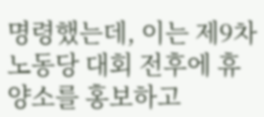명령했는데, 이는 제9차 노동당 대회 전후에 휴양소를 홍보하고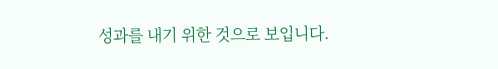성과를 내기 위한 것으로 보입니다.